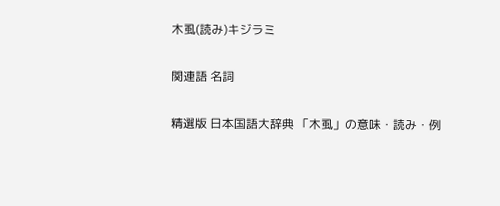木虱(読み)キジラミ

関連語 名詞

精選版 日本国語大辞典 「木虱」の意味・読み・例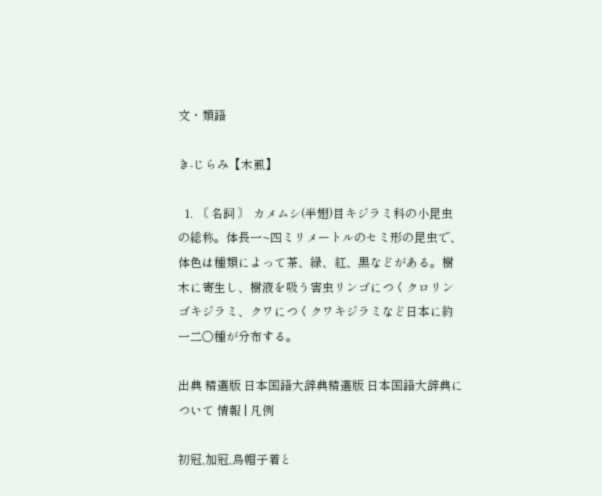文・類語

き‐じらみ【木虱】

  1. 〘 名詞 〙 カメムシ(半翅)目キジラミ科の小昆虫の総称。体長一~四ミリメートルのセミ形の昆虫で、体色は種類によって茶、緑、紅、黒などがある。樹木に寄生し、樹液を吸う害虫リンゴにつくクロリンゴキジラミ、クワにつくクワキジラミなど日本に約一二〇種が分布する。

出典 精選版 日本国語大辞典精選版 日本国語大辞典について 情報 | 凡例

初冠,加冠,烏帽子着と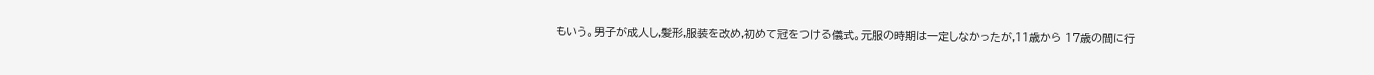もいう。男子が成人し,髪形,服装を改め,初めて冠をつける儀式。元服の時期は一定しなかったが,11歳から 17歳の間に行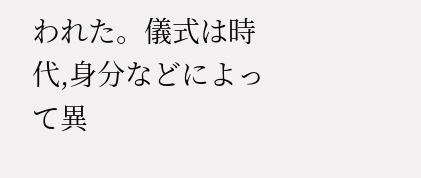われた。儀式は時代,身分などによって異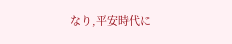なり,平安時代に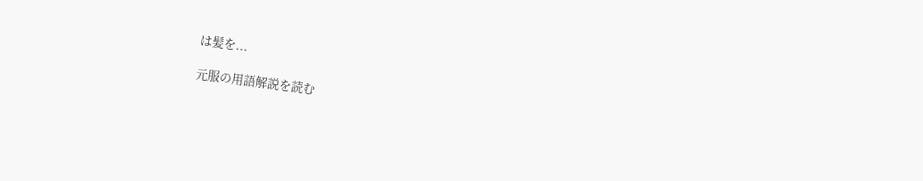は髪を...

元服の用語解説を読む